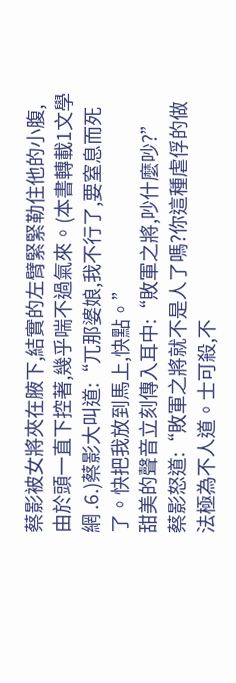蔡影被女將夾在腋下,結實的左臂緊緊勒住他的小腹,由於頭一直下控著,幾乎喘不過氣來。(本書轉載1文學網 .6.)蔡影大叫道:“兀那婆娘,我不行了,要窒息而死了。快把我放到馬上,快點。”
甜美的聲音立刻傳入耳中:“敗軍之將,吵什麼吵?”
蔡影怒道:“敗軍之將就不是人了嗎?你這種虐俘的做法極為不人道。士可殺,不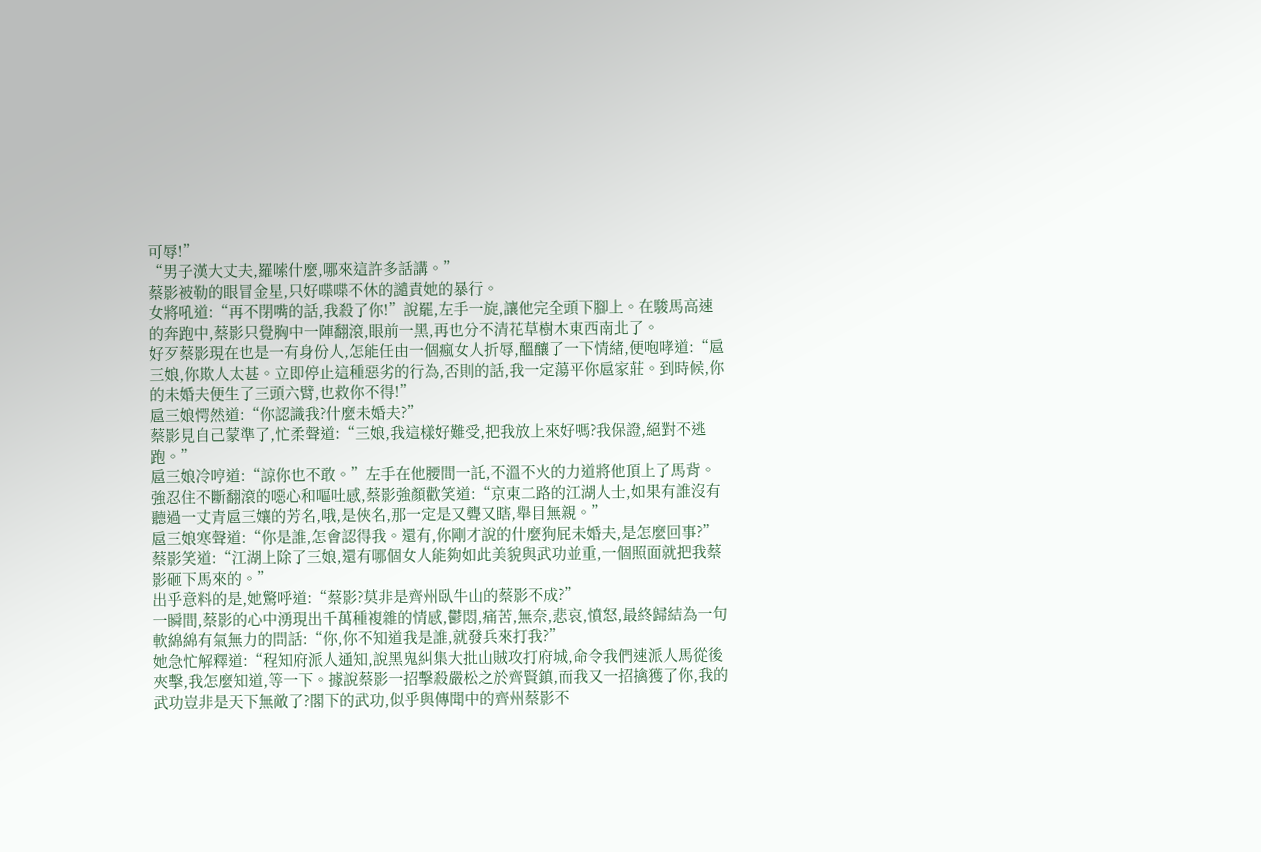可辱!”
“男子漢大丈夫,羅嗦什麼,哪來這許多話講。”
蔡影被勒的眼冒金星,只好喋喋不休的譴責她的暴行。
女將吼道:“再不閉嘴的話,我殺了你!”說罷,左手一旋,讓他完全頭下腳上。在駿馬高速的奔跑中,蔡影只覺胸中一陣翻滾,眼前一黑,再也分不清花草樹木東西南北了。
好歹蔡影現在也是一有身份人,怎能任由一個瘋女人折辱,醞釀了一下情緒,便咆哮道:“扈三娘,你欺人太甚。立即停止這種惡劣的行為,否則的話,我一定蕩平你扈家莊。到時候,你的未婚夫便生了三頭六臂,也救你不得!”
扈三娘愕然道:“你認識我?什麼未婚夫?”
蔡影見自己蒙準了,忙柔聲道:“三娘,我這樣好難受,把我放上來好嗎?我保證,絕對不逃跑。”
扈三娘冷哼道:“諒你也不敢。”左手在他腰間一託,不溫不火的力道將他頂上了馬背。強忍住不斷翻滾的噁心和嘔吐感,蔡影強顏歡笑道:“京東二路的江湖人士,如果有誰沒有聽過一丈青扈三孃的芳名,哦,是俠名,那一定是又聾又瞎,舉目無親。”
扈三娘寒聲道:“你是誰,怎會認得我。還有,你剛才說的什麼狗屁未婚夫,是怎麼回事?”
蔡影笑道:“江湖上除了三娘,還有哪個女人能夠如此美貌與武功並重,一個照面就把我蔡影砸下馬來的。”
出乎意料的是,她驚呼道:“蔡影?莫非是齊州臥牛山的蔡影不成?”
一瞬間,蔡影的心中湧現出千萬種複雜的情感,鬱悶,痛苦,無奈,悲哀,憤怒,最終歸結為一句軟綿綿有氣無力的問話:“你,你不知道我是誰,就發兵來打我?”
她急忙解釋道:“程知府派人通知,說黑鬼糾集大批山賊攻打府城,命令我們速派人馬從後夾擊,我怎麼知道,等一下。據說蔡影一招擊殺嚴松之於齊賢鎮,而我又一招擒獲了你,我的武功豈非是天下無敵了?閣下的武功,似乎與傳聞中的齊州蔡影不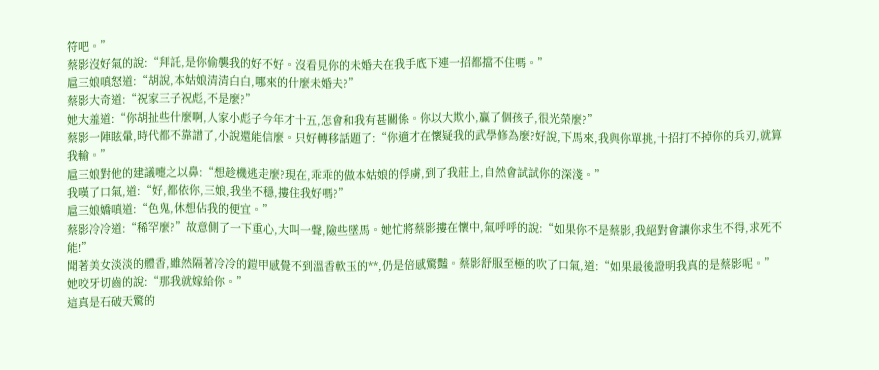符吧。”
蔡影沒好氣的說:“拜託,是你偷襲我的好不好。沒看見你的未婚夫在我手底下連一招都擋不住嗎。”
扈三娘嗔怒道:“胡說,本姑娘清清白白,哪來的什麼未婚夫?”
蔡影大奇道:“祝家三子祝彪,不是麼?”
她大羞道:“你胡扯些什麼啊,人家小彪子今年才十五,怎會和我有甚關係。你以大欺小,贏了個孩子,很光榮麼?”
蔡影一陣眩暈,時代都不靠譜了,小說還能信麼。只好轉移話題了:“你適才在懷疑我的武學修為麼?好說,下馬來,我與你單挑,十招打不掉你的兵刃,就算我輸。”
扈三娘對他的建議嚏之以鼻:“想趁機逃走麼?現在,乖乖的做本姑娘的俘虜,到了我莊上,自然會試試你的深淺。”
我嘆了口氣,道:“好,都依你,三娘,我坐不穩,摟住我好嗎?”
扈三娘嬌嗔道:“色鬼,休想佔我的便宜。”
蔡影冷冷道:“稀罕麼?”故意側了一下重心,大叫一聲,險些墜馬。她忙將蔡影摟在懷中,氣呼呼的說:“如果你不是蔡影,我絕對會讓你求生不得,求死不能!”
聞著美女淡淡的體香,雖然隔著冷冷的鎧甲感覺不到溫香軟玉的**,仍是倍感驚豔。蔡影舒服至極的吹了口氣,道:“如果最後證明我真的是蔡影呢。”
她咬牙切齒的說:“那我就嫁給你。”
這真是石破天驚的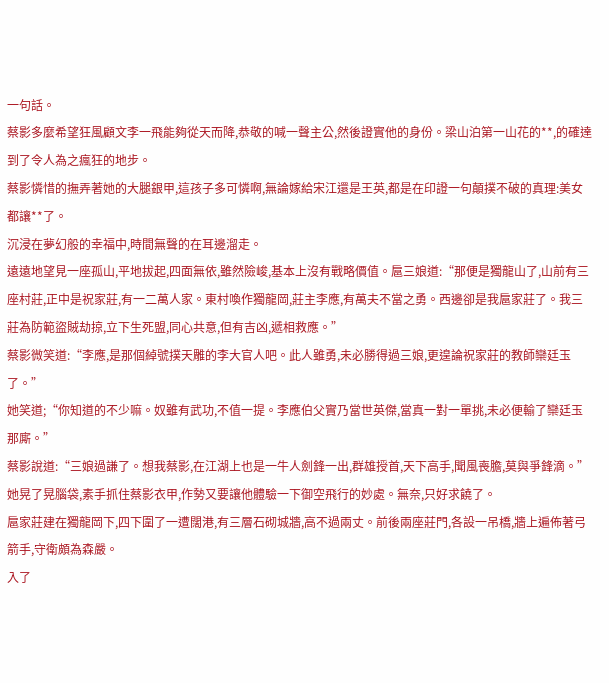一句話。
蔡影多麼希望狂風顧文李一飛能夠從天而降,恭敬的喊一聲主公,然後證實他的身份。梁山泊第一山花的**,的確達到了令人為之瘋狂的地步。
蔡影憐惜的撫弄著她的大腿銀甲,這孩子多可憐啊,無論嫁給宋江還是王英,都是在印證一句顛撲不破的真理:美女都讓**了。
沉浸在夢幻般的幸福中,時間無聲的在耳邊溜走。
遠遠地望見一座孤山,平地拔起,四面無依,雖然險峻,基本上沒有戰略價值。扈三娘道:“那便是獨龍山了,山前有三座村莊,正中是祝家莊,有一二萬人家。東村喚作獨龍岡,莊主李應,有萬夫不當之勇。西邊卻是我扈家莊了。我三莊為防範盜賊劫掠,立下生死盟,同心共意,但有吉凶,遞相救應。”
蔡影微笑道:“李應,是那個綽號撲天雕的李大官人吧。此人雖勇,未必勝得過三娘,更遑論祝家莊的教師欒廷玉了。”
她笑道;“你知道的不少嘛。奴雖有武功,不值一提。李應伯父實乃當世英傑,當真一對一單挑,未必便輸了欒廷玉那廝。”
蔡影說道:“三娘過謙了。想我蔡影,在江湖上也是一牛人劍鋒一出,群雄授首,天下高手,聞風喪膽,莫與爭鋒滴。”
她晃了晃腦袋,素手抓住蔡影衣甲,作勢又要讓他體驗一下御空飛行的妙處。無奈,只好求饒了。
扈家莊建在獨龍岡下,四下圍了一遭闊港,有三層石砌城牆,高不過兩丈。前後兩座莊門,各設一吊橋,牆上遍佈著弓箭手,守衛頗為森嚴。
入了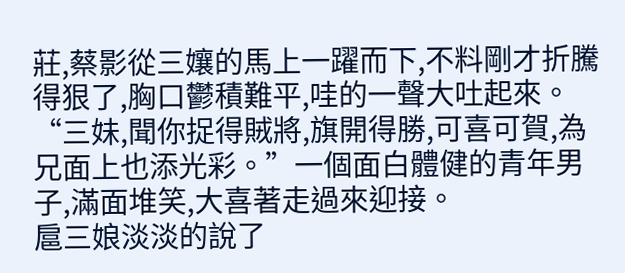莊,蔡影從三孃的馬上一躍而下,不料剛才折騰得狠了,胸口鬱積難平,哇的一聲大吐起來。
“三妹,聞你捉得賊將,旗開得勝,可喜可賀,為兄面上也添光彩。”一個面白體健的青年男子,滿面堆笑,大喜著走過來迎接。
扈三娘淡淡的說了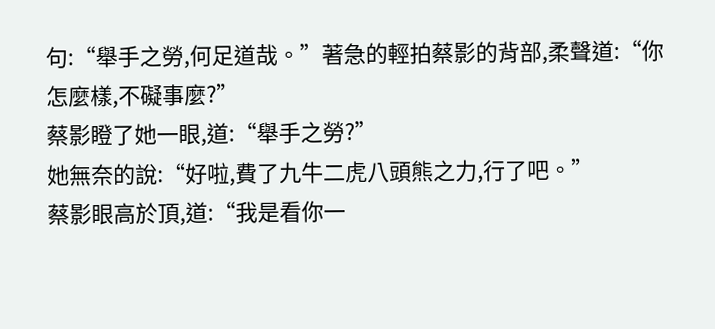句:“舉手之勞,何足道哉。”著急的輕拍蔡影的背部,柔聲道:“你怎麼樣,不礙事麼?”
蔡影瞪了她一眼,道:“舉手之勞?”
她無奈的說:“好啦,費了九牛二虎八頭熊之力,行了吧。”
蔡影眼高於頂,道:“我是看你一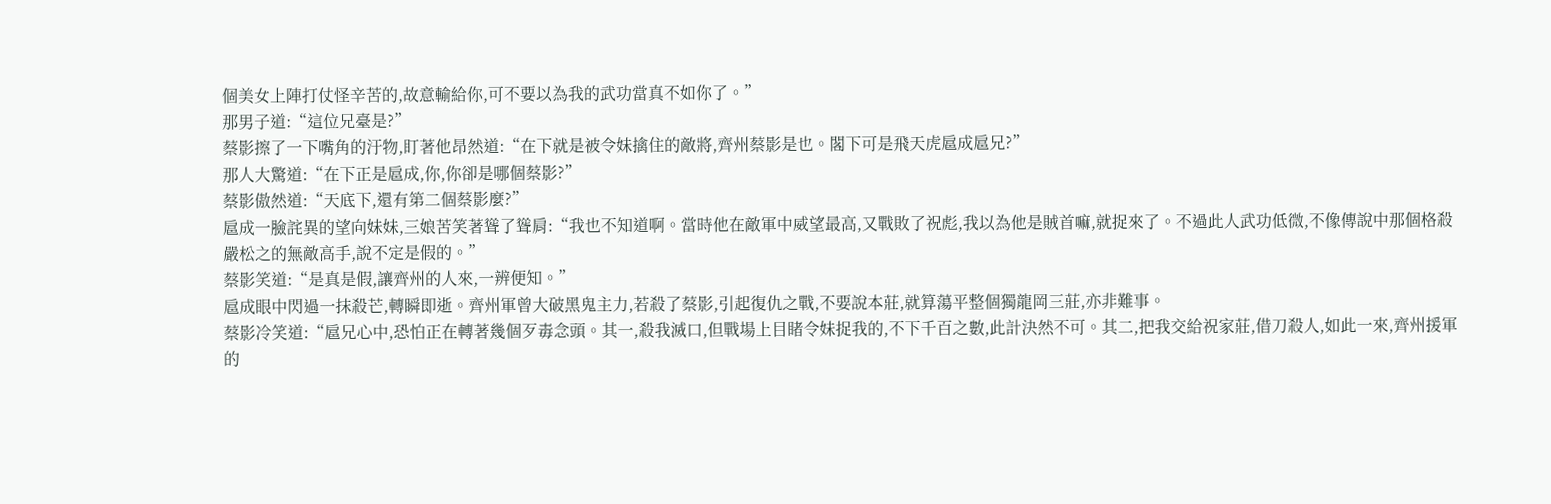個美女上陣打仗怪辛苦的,故意輸給你,可不要以為我的武功當真不如你了。”
那男子道:“這位兄臺是?”
蔡影擦了一下嘴角的汙物,盯著他昂然道:“在下就是被令妹擒住的敵將,齊州蔡影是也。閣下可是飛天虎扈成扈兄?”
那人大驚道:“在下正是扈成,你,你卻是哪個蔡影?”
蔡影傲然道:“天底下,還有第二個蔡影麼?”
扈成一臉詫異的望向妹妹,三娘苦笑著聳了聳肩:“我也不知道啊。當時他在敵軍中威望最高,又戰敗了祝彪,我以為他是賊首嘛,就捉來了。不過此人武功低微,不像傳說中那個格殺嚴松之的無敵高手,說不定是假的。”
蔡影笑道:“是真是假,讓齊州的人來,一辨便知。”
扈成眼中閃過一抹殺芒,轉瞬即逝。齊州軍曾大破黑鬼主力,若殺了蔡影,引起復仇之戰,不要說本莊,就算蕩平整個獨龍岡三莊,亦非難事。
蔡影冷笑道:“扈兄心中,恐怕正在轉著幾個歹毒念頭。其一,殺我滅口,但戰場上目睹令妹捉我的,不下千百之數,此計決然不可。其二,把我交給祝家莊,借刀殺人,如此一來,齊州援軍的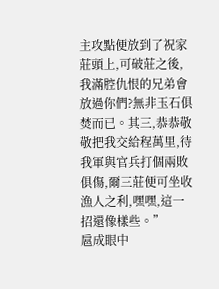主攻點便放到了祝家莊頭上,可破莊之後,我滿腔仇恨的兄弟會放過你們?無非玉石俱焚而已。其三,恭恭敬敬把我交給程萬里,待我軍與官兵打個兩敗俱傷,爾三莊便可坐收漁人之利,嘿嘿,這一招還像樣些。”
扈成眼中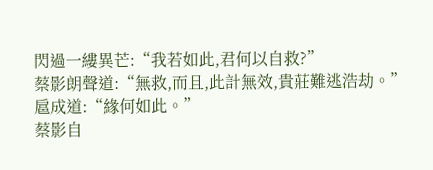閃過一縷異芒:“我若如此,君何以自救?”
蔡影朗聲道:“無救,而且,此計無效,貴莊難逃浩劫。”
扈成道:“緣何如此。”
蔡影自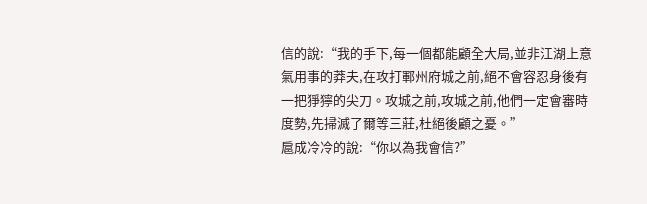信的說:“我的手下,每一個都能顧全大局,並非江湖上意氣用事的莽夫,在攻打鄆州府城之前,絕不會容忍身後有一把猙獰的尖刀。攻城之前,攻城之前,他們一定會審時度勢,先掃滅了爾等三莊,杜絕後顧之憂。”
扈成冷冷的說:“你以為我會信?”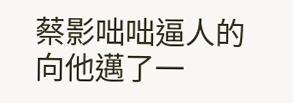蔡影咄咄逼人的向他邁了一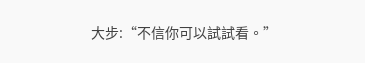大步:“不信你可以試試看。”